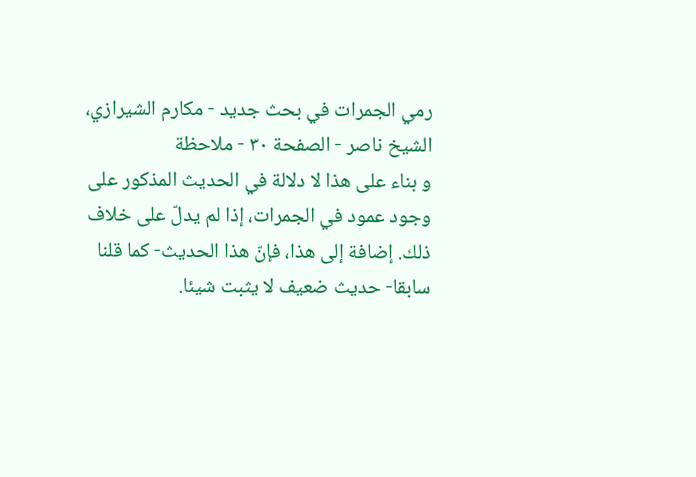رمي الجمرات في بحث جديد - مكارم الشيرازي، الشيخ ناصر - الصفحة ٣٠ - ملاحظة
و بناء على هذا لا دلالة في الحديث المذكور على وجود عمود في الجمرات، إذا لم يدلّ على خلاف ذلك. إضافة إلى هذا، فإنّ هذا الحديث- كما قلنا سابقا- حديث ضعيف لا يثبت شيئا.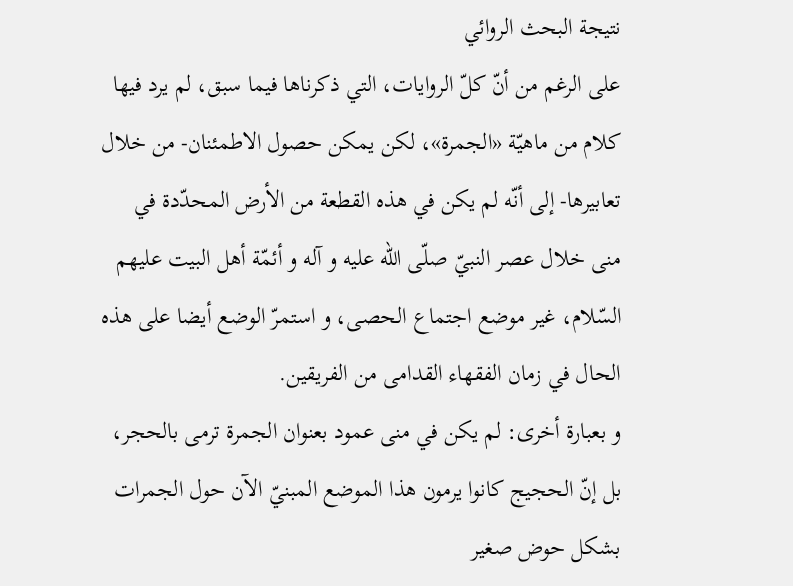نتيجة البحث الروائي
على الرغم من أنّ كلّ الروايات، التي ذكرناها فيما سبق، لم يرد فيها كلام من ماهيّة «الجمرة»، لكن يمكن حصول الاطمئنان- من خلال تعابيرها- إلى أنّه لم يكن في هذه القطعة من الأرض المحدّدة في منى خلال عصر النبيّ صلّى اللّه عليه و آله و أئمّة أهل البيت عليهم السّلام، غير موضع اجتماع الحصى، و استمرّ الوضع أيضا على هذه الحال في زمان الفقهاء القدامى من الفريقين.
و بعبارة أخرى: لم يكن في منى عمود بعنوان الجمرة ترمى بالحجر، بل إنّ الحجيج كانوا يرمون هذا الموضع المبنيّ الآن حول الجمرات بشكل حوض صغير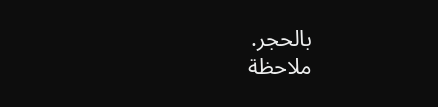بالحجر.
ملاحظة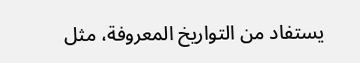يستفاد من التواريخ المعروفة، مثل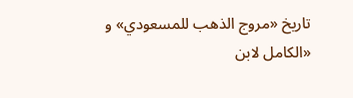تاريخ «مروج الذهب للمسعودي» و «الكامل لابن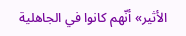الأثير» أنّهم كانوا في الجاهلية